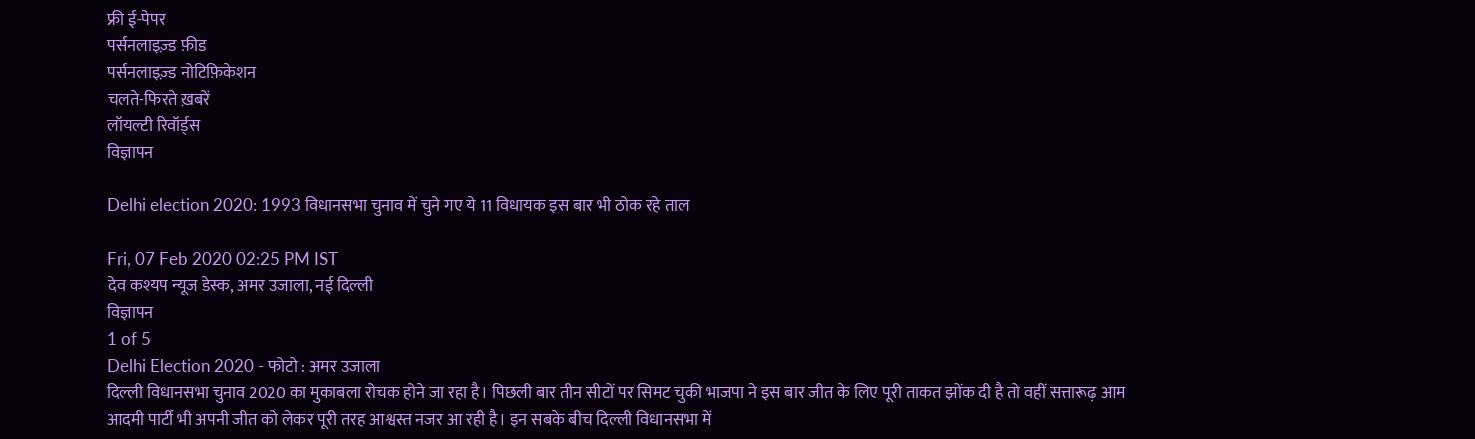फ्री ई-पेपर
पर्सनलाइज़्ड फ़ीड
पर्सनलाइज़्ड नोटिफ़िकेशन
चलते-फिरते ख़बरें
लॉयल्टी रिवॉर्ड्स
विज्ञापन

Delhi election 2020: 1993 विधानसभा चुनाव में चुने गए ये 11 विधायक इस बार भी ठोक रहे ताल

Fri, 07 Feb 2020 02:25 PM IST
देव कश्यप न्यूज डेस्क, अमर उजाला, नई दिल्ली
विज्ञापन
1 of 5
Delhi Election 2020 - फोटो : अमर उजाला
दिल्ली विधानसभा चुनाव 2020 का मुकाबला रोचक होने जा रहा है। पिछली बार तीन सीटों पर सिमट चुकी भाजपा ने इस बार जीत के लिए पूरी ताकत झोंक दी है तो वहीं सत्तारूढ़ आम आदमी पार्टी भी अपनी जीत को लेकर पूरी तरह आश्वस्त नजर आ रही है। इन सबके बीच दिल्ली विधानसभा में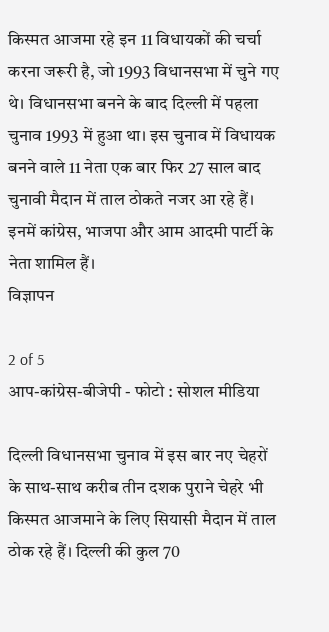किस्मत आजमा रहे इन 11 विधायकों की चर्चा करना जरूरी है, जो 1993 विधानसभा में चुने गए थे। विधानसभा बनने के बाद दिल्ली में पहला चुनाव 1993 में हुआ था। इस चुनाव में विधायक बनने वाले 11 नेता एक बार फिर 27 साल बाद चुनावी मैदान में ताल ठोकते नजर आ रहे हैं। इनमें कांग्रेस, भाजपा और आम आदमी पार्टी के नेता शामिल हैं।
विज्ञापन

2 of 5
आप-कांग्रेस-बीजेपी - फोटो : सोशल मीडिया

दिल्ली विधानसभा चुनाव में इस बार नए चेहरों के साथ-साथ करीब तीन दशक पुराने चेहरे भी किस्मत आजमाने के लिए सियासी मैदान में ताल ठोक रहे हैं। दिल्ली की कुल 70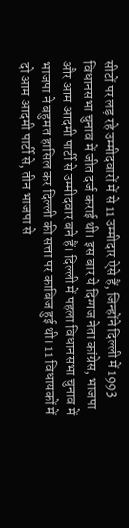सीटों पर लड़ रहे उम्मीदवारों में से 11 उम्मीदार ऐसे हैं, जिन्होंने दिल्ली में 1993 विधानसभा चुनाव में जीत दर्ज कराई थी। इस बार ये दिग्गज नेता कांग्रेस, भाजपा और आम आदमी पार्टी से उम्मीदवार बने हैं। दिल्ली में पहला विधानसभा चुनाव में भाजपा ने बहुमत हासिल कर दिल्ली की सत्ता पर काबिज हुई थी। 11 विधायकों में दो आम आदमी पार्टी से, तीन भाजपा से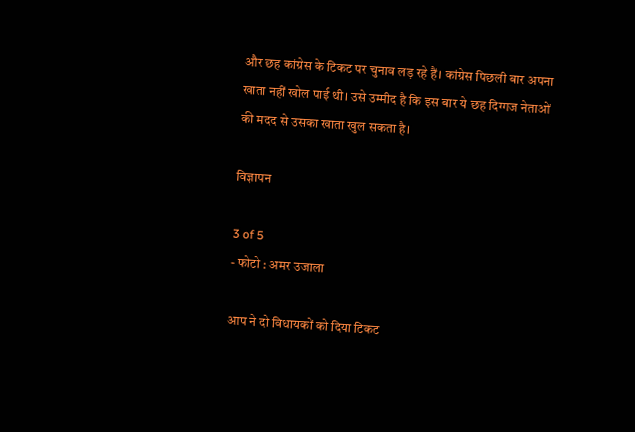और छह कांग्रेस के टिकट पर चुनाव लड़ रहे हैं। कांग्रेस पिछली बार अपना खाता नहीं खोल पाई थी। उसे उम्मीद है कि इस बार ये छह दिग्गज नेताओं की मदद से उसका खाता खुल सकता है।

विज्ञापन

3 of 5
- फोटो : अमर उजाला

आप ने दो विधायकों को दिया टिकट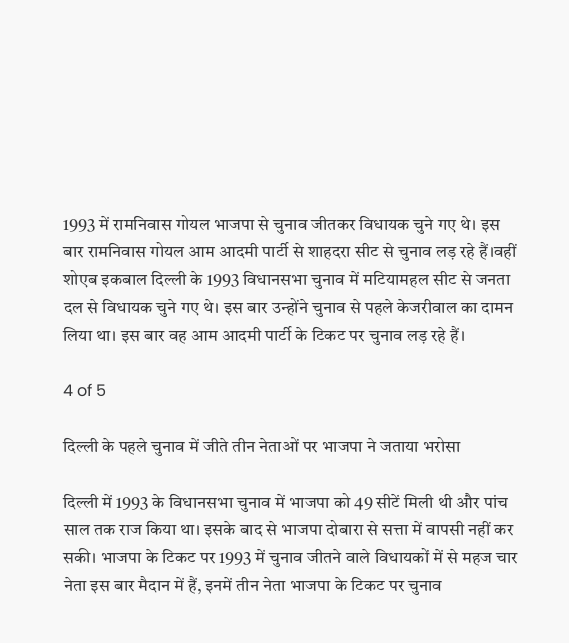1993 में रामनिवास गोयल भाजपा से चुनाव जीतकर विधायक चुने गए थे। इस बार रामनिवास गोयल आम आदमी पार्टी से शाहदरा सीट से चुनाव लड़ रहे हैं।वहीं शोएब इकबाल दिल्ली के 1993 विधानसभा चुनाव में मटियामहल सीट से जनता दल से विधायक चुने गए थे। इस बार उन्होंने चुनाव से पहले केजरीवाल का दामन लिया था। इस बार वह आम आदमी पार्टी के टिकट पर चुनाव लड़ रहे हैं।

4 of 5

दिल्ली के पहले चुनाव में जीते तीन नेताओं पर भाजपा ने जताया भरोसा

दिल्ली में 1993 के विधानसभा चुनाव में भाजपा को 49 सीटें मिली थी और पांच साल तक राज किया था। इसके बाद से भाजपा दोबारा से सत्ता में वापसी नहीं कर सकी। भाजपा के टिकट पर 1993 में चुनाव जीतने वाले विधायकों में से महज चार नेता इस बार मैदान में हैं, इनमें तीन नेता भाजपा के टिकट पर चुनाव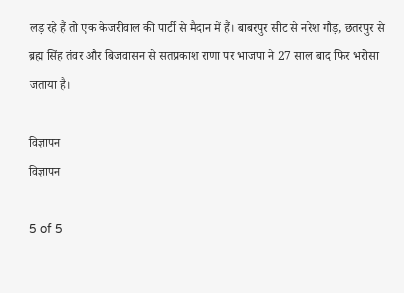लड़ रहे हैं तो एक केजरीवाल की पार्टी से मैदान में हैं। बाबरपुर सीट से नरेश गौड़, छतरपुर से ब्रह्म सिंह तंवर और बिजवासन से सतप्रकाश राणा पर भाजपा ने 27 साल बाद फिर भरोसा जताया है।

विज्ञापन
विज्ञापन

5 of 5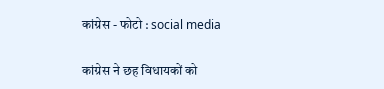कांग्रेस - फोटो : social media

कांग्रेस ने छह विधायकों को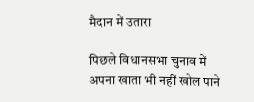मैदान में उतारा

पिछले विधानसभा चुनाव में अपना खाता भी नहीं खोल पाने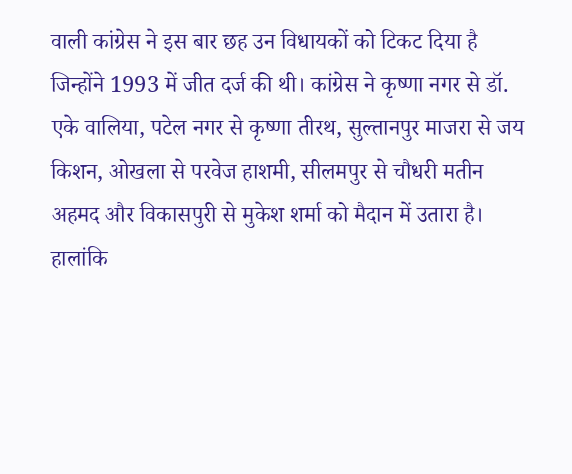वाली कांग्रेस ने इस बार छह उन विधायकों को टिकट दिया है जिन्होंने 1993 में जीत दर्ज की थी। कांग्रेस ने कृष्णा नगर से डॉ. एके वालिया, पटेल नगर से कृष्णा तीरथ, सुल्तानपुर माजरा से जय किशन, ओखला से परवेज हाशमी, सीलमपुर से चौधरी मतीन अहमद और विकासपुरी से मुकेश शर्मा को मैदान में उतारा है। हालांकि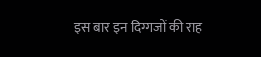इस बार इन दिग्गजों की राह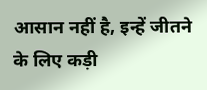आसान नहीं है, इन्हें जीतने के लिए कड़ी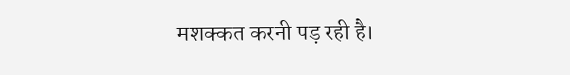मशक्कत करनी पड़ रही है।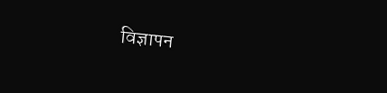विज्ञापन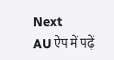Next
AU ऐप में पढ़ें